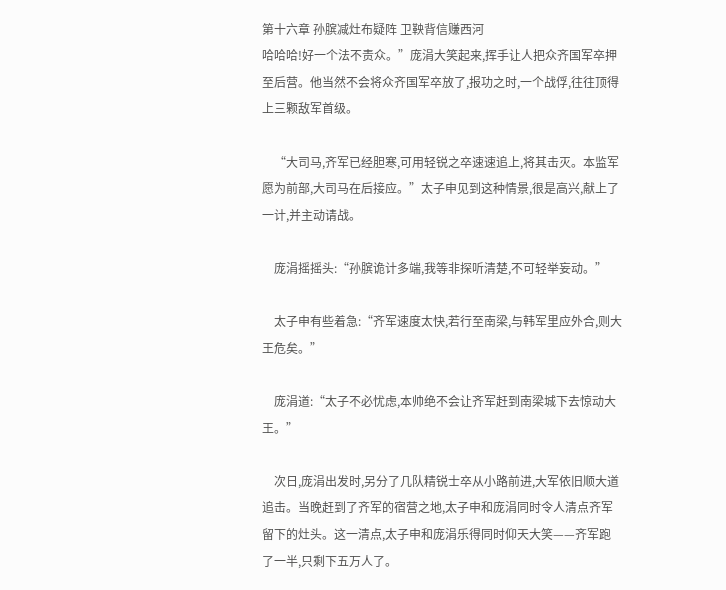第十六章 孙膑减灶布疑阵 卫鞅背信赚西河
哈哈哈!好一个法不责众。”庞涓大笑起来,挥手让人把众齐国军卒押至后营。他当然不会将众齐国军卒放了,报功之时,一个战俘,往往顶得上三颗敌军首级。

    “大司马,齐军已经胆寒,可用轻锐之卒速速追上,将其击灭。本监军愿为前部,大司马在后接应。”太子申见到这种情景,很是高兴,献上了一计,并主动请战。

    庞涓摇摇头:“孙膑诡计多端,我等非探听清楚,不可轻举妄动。”

    太子申有些着急:“齐军速度太快,若行至南梁,与韩军里应外合,则大王危矣。”

    庞涓道:“太子不必忧虑,本帅绝不会让齐军赶到南梁城下去惊动大王。”

    次日,庞涓出发时,另分了几队精锐士卒从小路前进,大军依旧顺大道追击。当晚赶到了齐军的宿营之地,太子申和庞涓同时令人清点齐军留下的灶头。这一清点,太子申和庞涓乐得同时仰天大笑——齐军跑了一半,只剩下五万人了。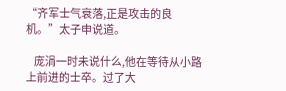“齐军士气衰落,正是攻击的良机。”太子申说道。

    庞涓一时未说什么,他在等待从小路上前进的士卒。过了大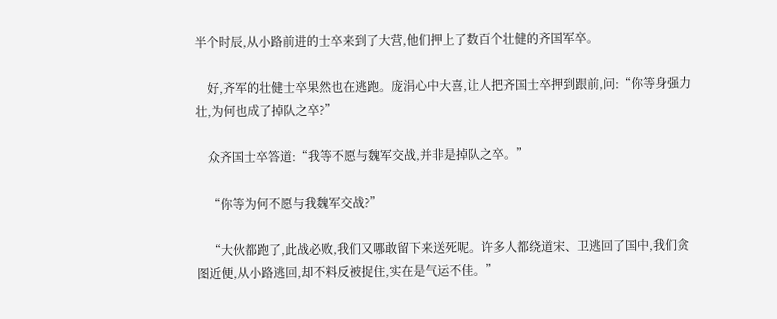半个时辰,从小路前进的士卒来到了大营,他们押上了数百个壮健的齐国军卒。

    好,齐军的壮健士卒果然也在逃跑。庞涓心中大喜,让人把齐国士卒押到跟前,问:“你等身强力壮,为何也成了掉队之卒?”

    众齐国士卒答道:“我等不愿与魏军交战,并非是掉队之卒。”

    “你等为何不愿与我魏军交战?”

    “大伙都跑了,此战必败,我们又哪敢留下来送死呢。许多人都绕道宋、卫逃回了国中,我们贪图近便,从小路逃回,却不料反被捉住,实在是气运不佳。”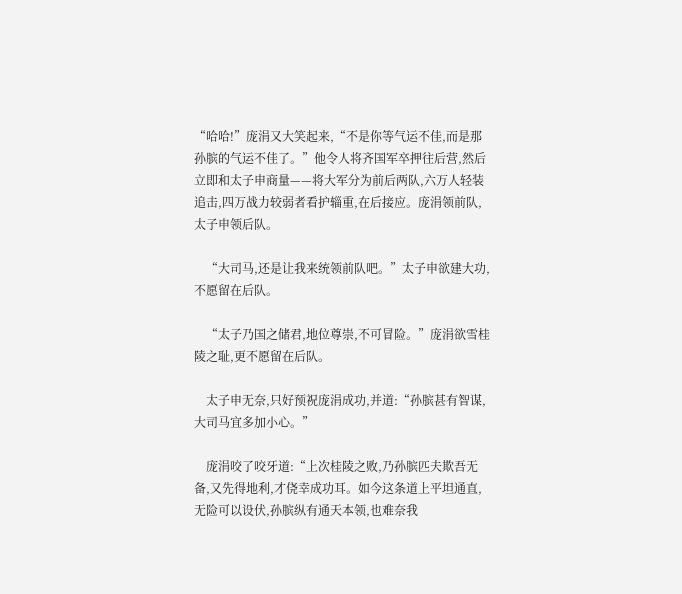“哈哈!”庞涓又大笑起来,“不是你等气运不佳,而是那孙膑的气运不佳了。”他令人将齐国军卒押往后营,然后立即和太子申商量——将大军分为前后两队,六万人轻装追击,四万战力较弱者看护辎重,在后接应。庞涓领前队,太子申领后队。

    “大司马,还是让我来统领前队吧。”太子申欲建大功,不愿留在后队。

    “太子乃国之储君,地位尊崇,不可冒险。”庞涓欲雪桂陵之耻,更不愿留在后队。

    太子申无奈,只好预祝庞涓成功,并道:“孙膑甚有智谋,大司马宜多加小心。”

    庞涓咬了咬牙道:“上次桂陵之败,乃孙膑匹夫欺吾无备,又先得地利,才侥幸成功耳。如今这条道上平坦通直,无险可以设伏,孙膑纵有通天本领,也难奈我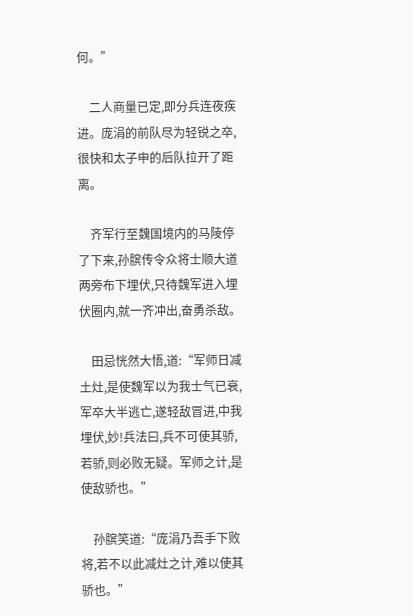何。”

    二人商量已定,即分兵连夜疾进。庞涓的前队尽为轻锐之卒,很快和太子申的后队拉开了距离。

    齐军行至魏国境内的马陵停了下来,孙膑传令众将士顺大道两旁布下埋伏,只待魏军进入埋伏圈内,就一齐冲出,奋勇杀敌。

    田忌恍然大悟,道:“军师日减土灶,是使魏军以为我士气已衰,军卒大半逃亡,遂轻敌冒进,中我埋伏,妙!兵法曰,兵不可使其骄,若骄,则必败无疑。军师之计,是使敌骄也。”

    孙膑笑道:“庞涓乃吾手下败将,若不以此减灶之计,难以使其骄也。”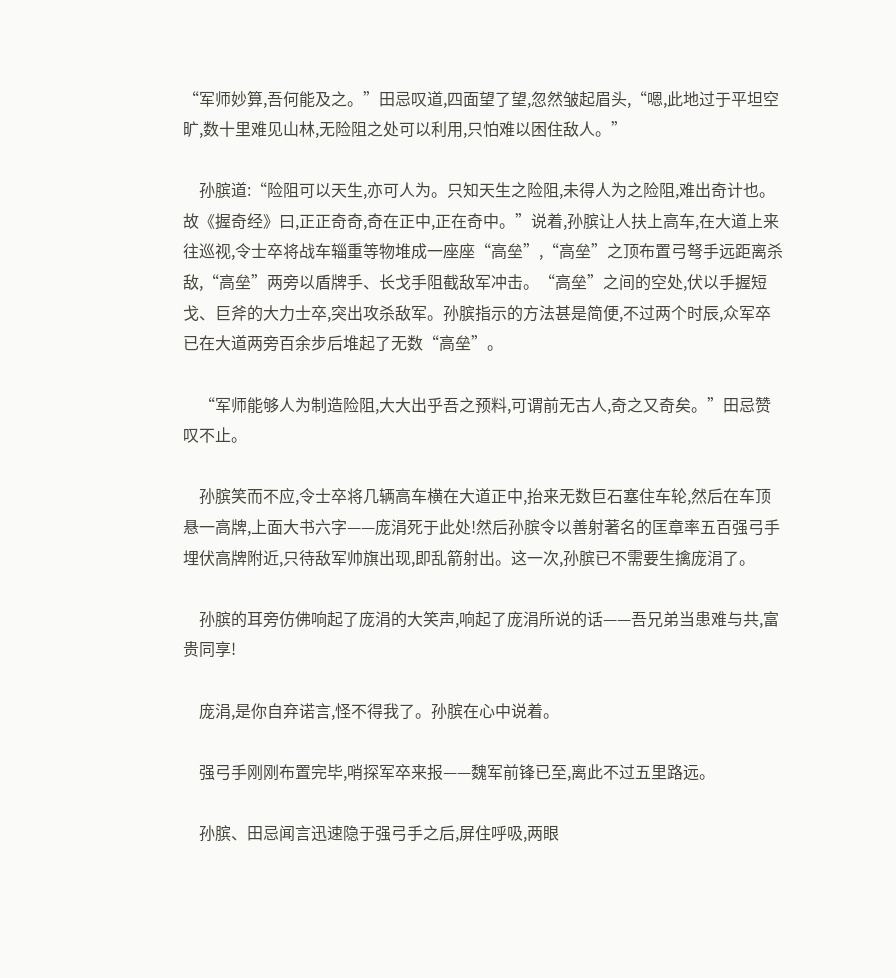“军师妙算,吾何能及之。”田忌叹道,四面望了望,忽然皱起眉头,“嗯,此地过于平坦空旷,数十里难见山林,无险阻之处可以利用,只怕难以困住敌人。”

    孙膑道:“险阻可以天生,亦可人为。只知天生之险阻,未得人为之险阻,难出奇计也。故《握奇经》曰,正正奇奇,奇在正中,正在奇中。”说着,孙膑让人扶上高车,在大道上来往巡视,令士卒将战车辎重等物堆成一座座“高垒”,“高垒”之顶布置弓弩手远距离杀敌,“高垒”两旁以盾牌手、长戈手阻截敌军冲击。“高垒”之间的空处,伏以手握短戈、巨斧的大力士卒,突出攻杀敌军。孙膑指示的方法甚是简便,不过两个时辰,众军卒已在大道两旁百余步后堆起了无数“高垒”。

    “军师能够人为制造险阻,大大出乎吾之预料,可谓前无古人,奇之又奇矣。”田忌赞叹不止。

    孙膑笑而不应,令士卒将几辆高车横在大道正中,抬来无数巨石塞住车轮,然后在车顶悬一高牌,上面大书六字——庞涓死于此处!然后孙膑令以善射著名的匡章率五百强弓手埋伏高牌附近,只待敌军帅旗出现,即乱箭射出。这一次,孙膑已不需要生擒庞涓了。

    孙膑的耳旁仿佛响起了庞涓的大笑声,响起了庞涓所说的话——吾兄弟当患难与共,富贵同享!

    庞涓,是你自弃诺言,怪不得我了。孙膑在心中说着。

    强弓手刚刚布置完毕,哨探军卒来报——魏军前锋已至,离此不过五里路远。

    孙膑、田忌闻言迅速隐于强弓手之后,屏住呼吸,两眼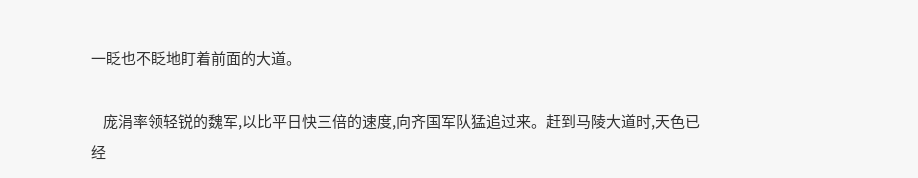一眨也不眨地盯着前面的大道。

    庞涓率领轻锐的魏军,以比平日快三倍的速度,向齐国军队猛追过来。赶到马陵大道时,天色已经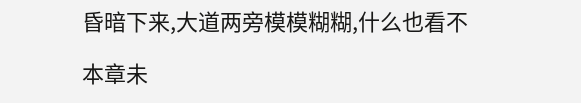昏暗下来,大道两旁模模糊糊,什么也看不

本章未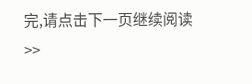完,请点击下一页继续阅读>>